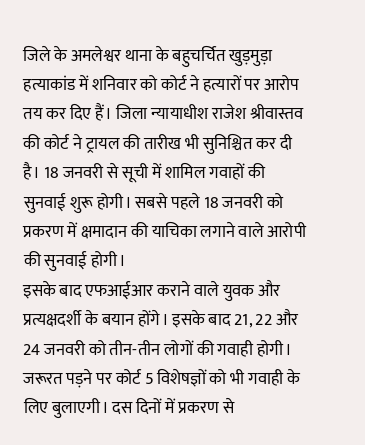जिले के अमलेश्वर थाना के बहुचर्चित खुड़मुड़ा हत्याकांड में शनिवार को कोर्ट ने हत्यारों पर आरोप तय कर दिए हैं। जिला न्यायाधीश राजेश श्रीवास्तव की कोर्ट ने ट्रायल की तारीख भी सुनिश्चित कर दी है। 18 जनवरी से सूची में शामिल गवाहों की सुनवाई शुरू होगी। सबसे पहले 18 जनवरी को प्रकरण में क्षमादान की याचिका लगाने वाले आरोपी की सुनवाई होगी।
इसके बाद एफआईआर कराने वाले युवक और प्रत्यक्षदर्शी के बयान होंगे। इसके बाद 21, 22 और 24 जनवरी को तीन-तीन लोगों की गवाही होगी। जरूरत पड़ने पर कोर्ट 5 विशेषज्ञों को भी गवाही के लिए बुलाएगी। दस दिनों में प्रकरण से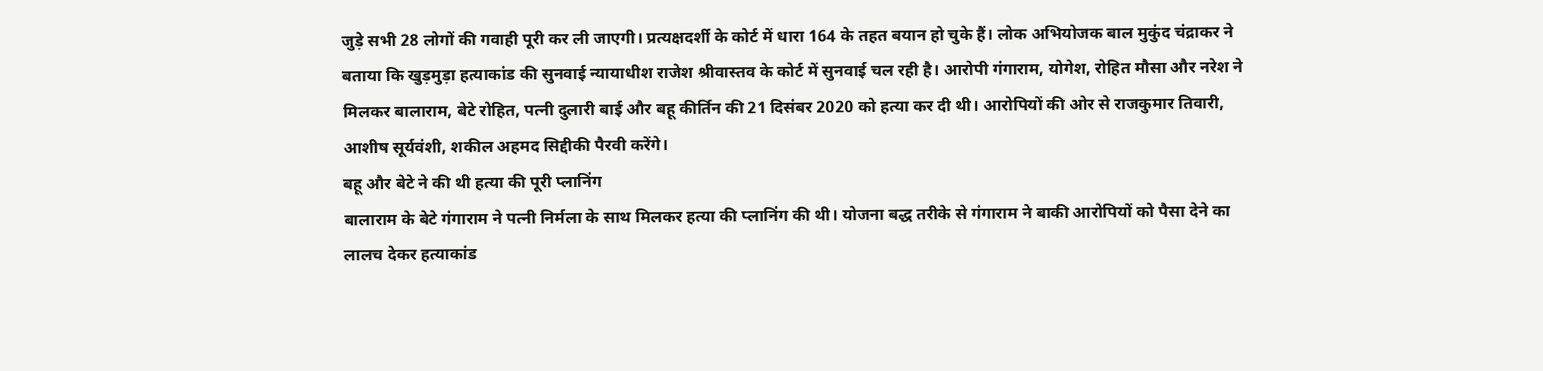जुड़े सभी 28 लोगों की गवाही पूरी कर ली जाएगी। प्रत्यक्षदर्शी के कोर्ट में धारा 164 के तहत बयान हो चुके हैं। लोक अभियोजक बाल मुकुंद चंद्राकर ने बताया कि खुड़मुड़ा हत्याकांड की सुनवाई न्यायाधीश राजेश श्रीवास्तव के कोर्ट में सुनवाई चल रही है। आरोपी गंगाराम, योगेश, रोहित मौसा और नरेश ने मिलकर बालाराम, बेटे रोहित, पत्नी दुलारी बाई और बहू कीर्तिन की 21 दिसंबर 2020 को हत्या कर दी थी। आरोपियों की ओर से राजकुमार तिवारी, आशीष सूर्यवंशी, शकील अहमद सिद्दीकी पैरवी करेंगे।
बहू और बेटे ने की थी हत्या की पूरी प्लानिंग
बालाराम के बेटे गंगाराम ने पत्नी निर्मला के साथ मिलकर हत्या की प्लानिंग की थी। योजना बद्ध तरीके से गंगाराम ने बाकी आरोपियों को पैसा देने का लालच देकर हत्याकांड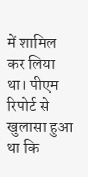में शामिल कर लिया था। पीएम रिपोर्ट से खुलासा हुआ था कि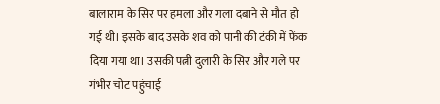बालाराम के सिर पर हमला और गला दबाने से मौत हो गई थी। इसके बाद उसके शव को पानी की टंकी में फेंक दिया गया था। उसकी पत्नी दुलारी के सिर और गले पर गंभीर चोट पहुंचाई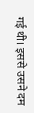गई थी। इससे उसने दम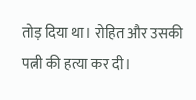तोड़ दिया था। रोहित और उसकी पत्नी की हत्या कर दी।